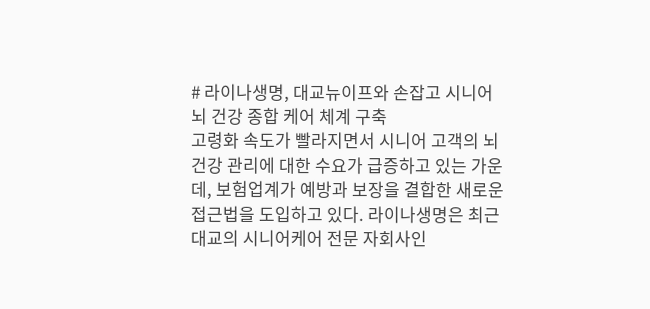# 라이나생명, 대교뉴이프와 손잡고 시니어 뇌 건강 종합 케어 체계 구축
고령화 속도가 빨라지면서 시니어 고객의 뇌 건강 관리에 대한 수요가 급증하고 있는 가운데, 보험업계가 예방과 보장을 결합한 새로운 접근법을 도입하고 있다. 라이나생명은 최근 대교의 시니어케어 전문 자회사인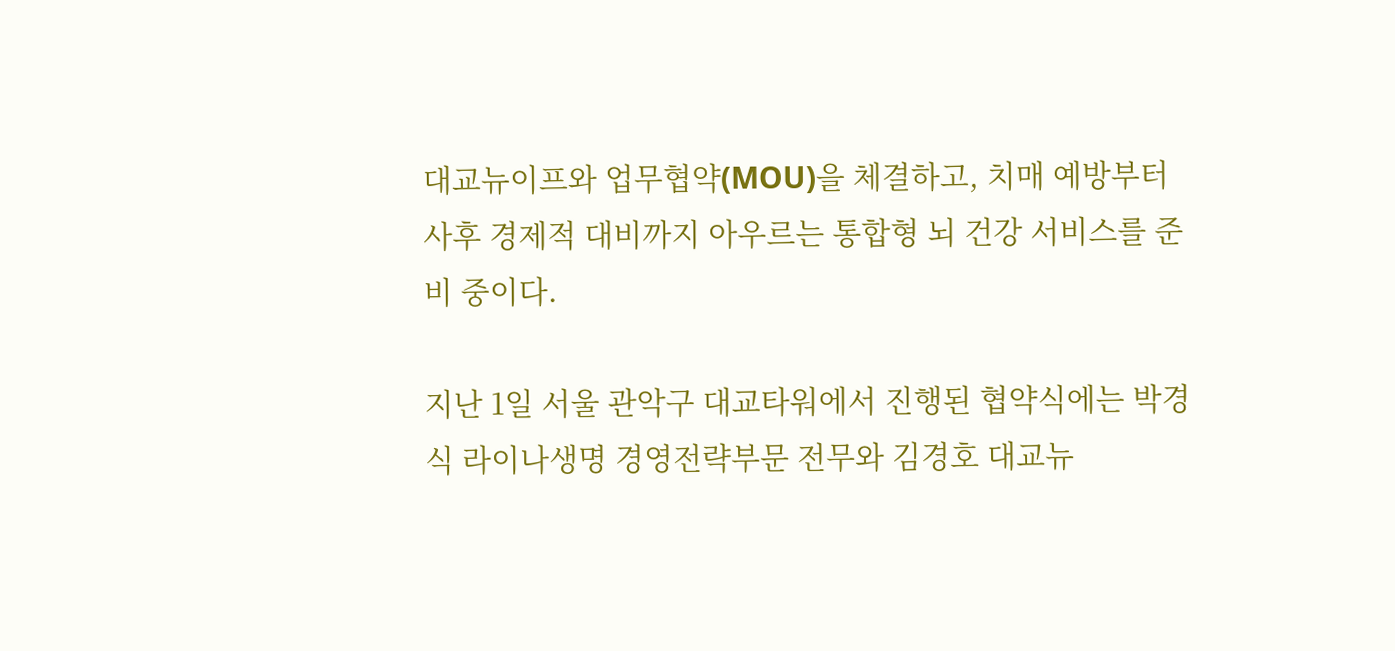대교뉴이프와 업무협약(MOU)을 체결하고, 치매 예방부터 사후 경제적 대비까지 아우르는 통합형 뇌 건강 서비스를 준비 중이다.

지난 1일 서울 관악구 대교타워에서 진행된 협약식에는 박경식 라이나생명 경영전략부문 전무와 김경호 대교뉴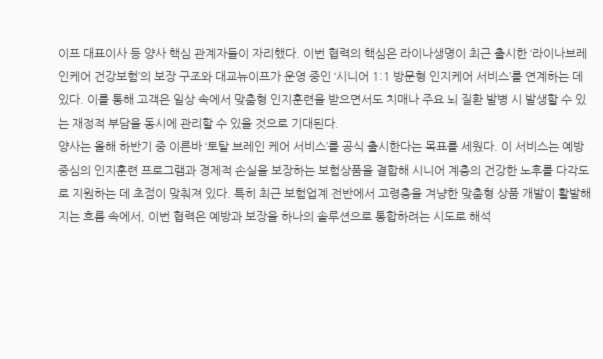이프 대표이사 등 양사 핵심 관계자들이 자리했다. 이번 협력의 핵심은 라이나생명이 최근 출시한 ‘라이나브레인케어 건강보험’의 보장 구조와 대교뉴이프가 운영 중인 ‘시니어 1:1 방문형 인지케어 서비스’를 연계하는 데 있다. 이를 통해 고객은 일상 속에서 맞춤형 인지훈련을 받으면서도 치매나 주요 뇌 질환 발병 시 발생할 수 있는 재정적 부담을 동시에 관리할 수 있을 것으로 기대된다.
양사는 올해 하반기 중 이른바 ‘토탈 브레인 케어 서비스’를 공식 출시한다는 목표를 세웠다. 이 서비스는 예방 중심의 인지훈련 프로그램과 경제적 손실을 보장하는 보험상품을 결합해 시니어 계층의 건강한 노후를 다각도로 지원하는 데 초점이 맞춰져 있다. 특히 최근 보험업계 전반에서 고령층을 겨냥한 맞춤형 상품 개발이 활발해지는 흐름 속에서, 이번 협력은 예방과 보장을 하나의 솔루션으로 통합하려는 시도로 해석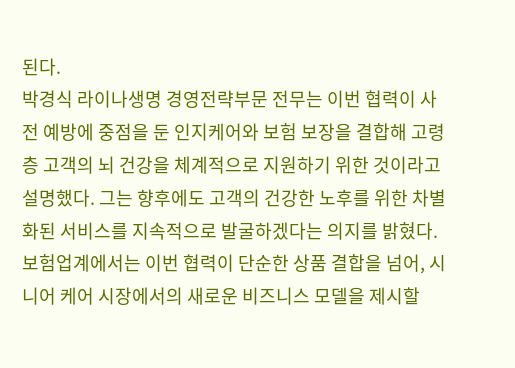된다.
박경식 라이나생명 경영전략부문 전무는 이번 협력이 사전 예방에 중점을 둔 인지케어와 보험 보장을 결합해 고령층 고객의 뇌 건강을 체계적으로 지원하기 위한 것이라고 설명했다. 그는 향후에도 고객의 건강한 노후를 위한 차별화된 서비스를 지속적으로 발굴하겠다는 의지를 밝혔다. 보험업계에서는 이번 협력이 단순한 상품 결합을 넘어, 시니어 케어 시장에서의 새로운 비즈니스 모델을 제시할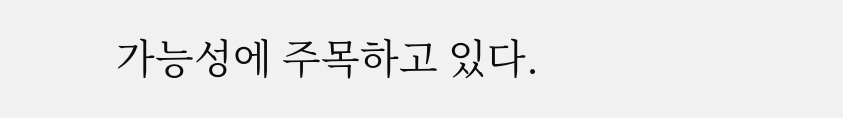가능성에 주목하고 있다.